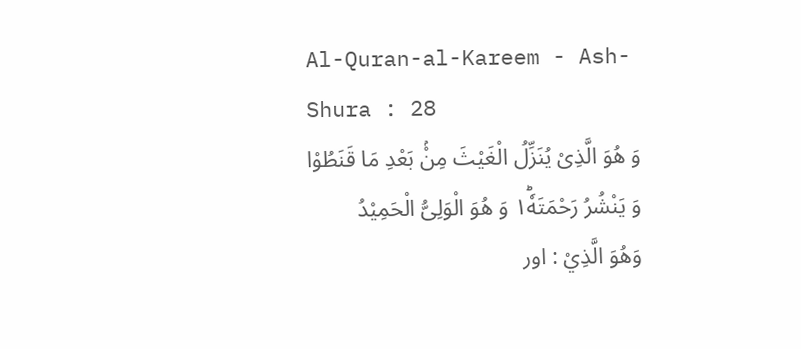Al-Quran-al-Kareem - Ash-Shura : 28
وَ هُوَ الَّذِیْ یُنَزِّلُ الْغَیْثَ مِنْۢ بَعْدِ مَا قَنَطُوْا وَ یَنْشُرُ رَحْمَتَهٗ١ؕ وَ هُوَ الْوَلِیُّ الْحَمِیْدُ
وَهُوَ الَّذِيْ : اور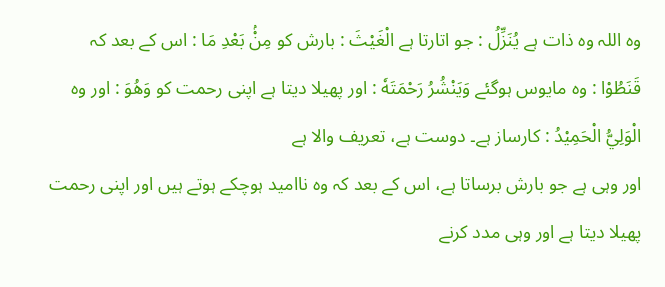وہ اللہ وہ ذات ہے يُنَزِّلُ : جو اتارتا ہے الْغَيْثَ : بارش کو مِنْۢ بَعْدِ مَا : اس کے بعد کہ قَنَطُوْا : وہ مایوس ہوگئے وَيَنْشُرُ رَحْمَتَهٗ : اور پھیلا دیتا ہے اپنی رحمت کو وَهُوَ : اور وہ الْوَلِيُّ الْحَمِيْدُ : کارساز ہے۔ دوست ہے، تعریف والا ہے
اور وہی ہے جو بارش برساتا ہے، اس کے بعد کہ وہ ناامید ہوچکے ہوتے ہیں اور اپنی رحمت پھیلا دیتا ہے اور وہی مدد کرنے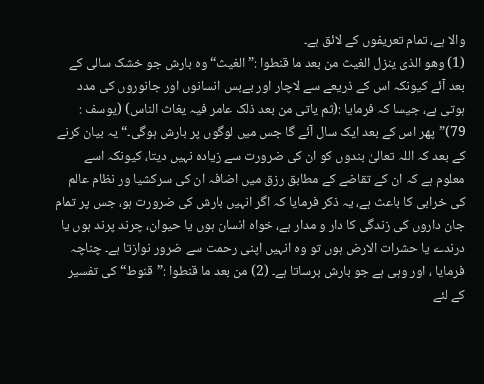والا ہے، تمام تعریفوں کے لائق ہے۔
(1) وھو الذی ینزل الغیث من بعد ما قنطوا :”الغیث“ وہ بارش جو خشک سالی کے بعد آئے کیونکہ اس کے ذریعے سے لاچار اور بےبس انسانوں اور جانوروں کی مدد ہوتی ہے، جیسا کہ فرمایا :(ثم یاتی من بعد ذلک عامر فیہ یغاث الناس) (یوسف : 79)”پھر اس کے بعد ایک سال آئے گا جس میں لوگوں پر بارش ہوگی۔“ یہ بیان کرنے کے بعد کہ اللہ تعالیٰ بندوں کو ان کی ضرورت سے زیادہ نہیں دیتا، کیونکہ اسے معلوم ہے کہ ان کے تقاضے کے مطابق رزق میں اضافہ ان کی سرکشیا ور نظام عالم کی خرابی کا باعث ہے، یہ ذکر فرمایا کہ اگر انہیں بارش کی ضرورت ہو، جس پر تمام جان داروں کی زندگی کا دار و مدار ہے، خواہ انسان ہوں یا حیوان، چرند پرند ہوں یا درندے یا حشرات الارض ہوں تو وہ انہیں اپنی رحمت سے ضرور نوازتا ہے۔ چناچہ فرمایا ، اور وہی ہے جو بارش برساتا ہے۔ (2) من بعد ما قنطوا :”قنوط“ کی تفسیر کے لئے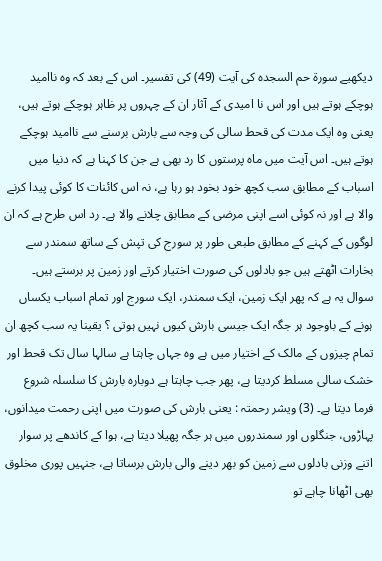دیکھیے سورة حم السجدہ کی آیت (49) کی تفسیر۔ اس کے بعد کہ وہ ناامید ہوچکے ہوتے ہیں اور اس نا امیدی کے آثار ان کے چہروں پر ظاہر ہوچکے ہوتے ہیں، یعنی وہ ایک مدت کی قحط سالی کی وجہ سے بارش برسنے سے ناامید ہوچکے ہوتے ہیں۔ اس آیت میں ماہ پرستوں کا رد بھی ہے جن کا کہنا ہے کہ دنیا میں اسباب کے مطابق سب کچھ خود بخود ہو رہا ہے، نہ اس کائنات کا کوئی پیدا کرنے والا ہے اور نہ کوئی اسے اپنی مرضی کے مطابق چلانے والا ہے۔ رد اس طرح ہے کہ ان لوگوں کے کہنے کے مطابق طبعی طور پر سورج کی تپش کے ساتھ سمندر سے بخارات اٹھتے ہیں جو بادلوں کی صورت اختیار کرتے اور زمین پر برستے ہیں۔ سوال یہ ہے کہ پھر ایک زمین، ایک سمندر، ایک سورج اور تمام اسباب یکساں ہونے کے باوجود ہر جگہ ایک جیسی بارش کیوں نہیں ہوتی ؟ یقینا یہ سب کچھ ان تمام چیزوں کے مالک کے اختیار میں ہے وہ جہاں چاہتا ہے سالہا سال تک قحط اور خشک سالی مسلط کردیتا ہے، پھر جب چاہتا ہے دوبارہ بارش کا سلسلہ شروع فرما دیتا ہے۔ (3) ویشر رحمتہ : یعنی بارش کی صورت میں اپنی رحمت میدانوں، پہاڑوں، جنگلوں اور سمندروں میں ہر جگہ پھیلا دیتا ہے، ہوا کے کاندھے پر سوار اتنے وزنی بادلوں سے زمین کو بھر دینے والی بارش برساتا ہے، جنہیں پوری مخلوق بھی اٹھانا چاہے تو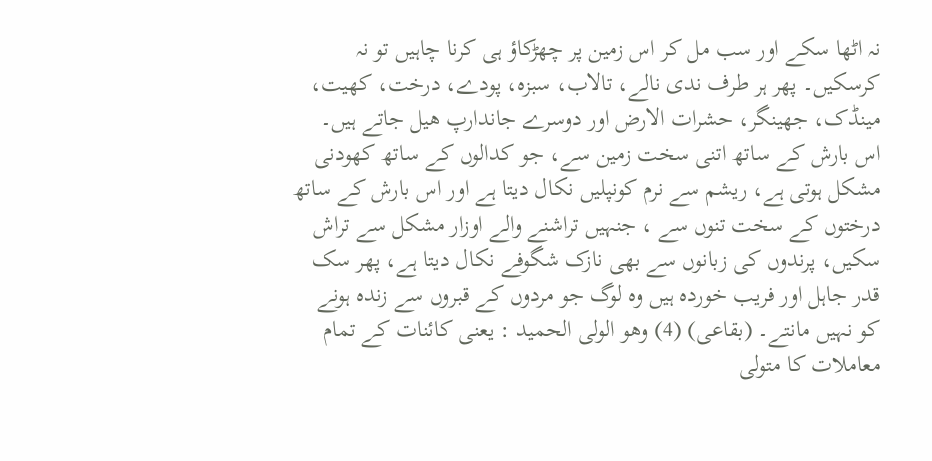نہ اٹھا سکے اور سب مل کر اس زمین پر چھڑکاؤ ہی کرنا چاہیں تو نہ کرسکیں۔ پھر ہر طرف ندی نالے، تالاب، سبزہ، پودے، درخت، کھیت، مینڈک، جھینگر، حشرات الارض اور دوسرے جاندارپ ھیل جاتے ہیں۔ اس بارش کے ساتھ اتنی سخت زمین سے، جو کدالوں کے ساتھ کھودنی مشکل ہوتی ہے، ریشم سے نرم کونپلیں نکال دیتا ہے اور اس بارش کے ساتھ درختوں کے سخت تنوں سے ، جنہیں تراشنے والے اوزار مشکل سے تراش سکیں، پرندوں کی زبانوں سے بھی نازک شگوفے نکال دیتا ہے، پھر سک قدر جاہل اور فریب خوردہ ہیں وہ لوگ جو مردوں کے قبروں سے زندہ ہونے کو نہیں مانتے۔ (بقاعی) (4) وھو الولی الحمید : یعنی کائنات کے تمام معاملات کا متولی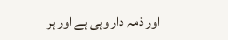اور ذمہ دار وہی ہے اور ہر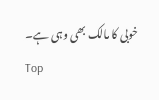خوبی کا مالک بھی وہی ہے۔
Top